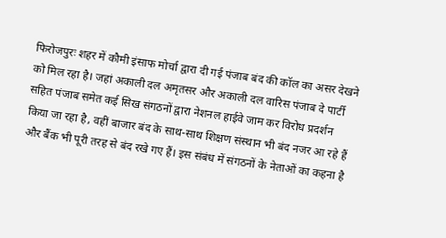फिरोजपुरः शहर में कौमी इंसाफ मोर्चा द्वारा दी गई पंजाब बंद की कॉल का असर देखने को मिल रहा है। जहां अकाली दल अमृतसर और अकाली दल वारिस पंजाब दे पार्टी सहित पंजाब समेत कई सिख संगठनों द्वारा नेशनल हाईवे जाम कर विरोध प्रदर्शन किया जा रहा है, वहीं बाजार बंद के साथ-साथ शिक्षण संस्थान भी बंद नजर आ रहे हैं और बैंक भी पूरी तरह से बंद रखे गए हैं। इस संबंध में संगठनों के नेताओं का कहना है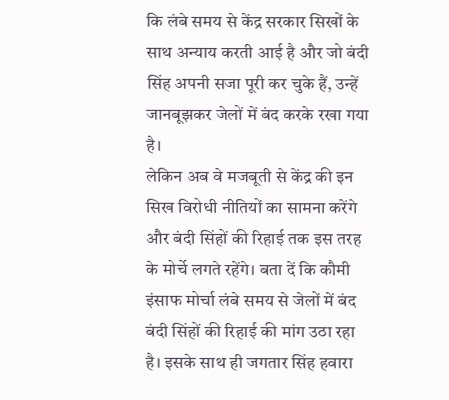कि लंबे समय से केंद्र सरकार सिखों के साथ अन्याय करती आई है और जो बंदी सिंह अपनी सजा पूरी कर चुके हैं, उन्हें जानबूझकर जेलों में बंद करके रखा गया है।
लेकिन अब वे मजबूती से केंद्र की इन सिख विरोधी नीतियों का सामना करेंगे और बंदी सिंहों की रिहाई तक इस तरह के मोर्चे लगते रहेंगे। बता दें कि कौमी इंसाफ मोर्चा लंबे समय से जेलों में बंद बंदी सिंहों की रिहाई की मांग उठा रहा है। इसके साथ ही जगतार सिंह हवारा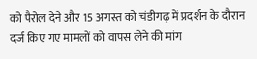को पैरोल देने और 15 अगस्त को चंडीगढ़ में प्रदर्शन के दौरान दर्ज किए गए मामलों को वापस लेने की मांग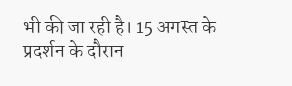भी की जा रही है। 15 अगस्त के प्रदर्शन के दौरान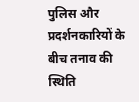पुलिस और प्रदर्शनकारियों के बीच तनाव की स्थिति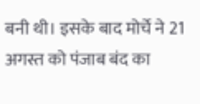बनी थी। इसके बाद मोर्चे ने 21 अगस्त को पंजाब बंद का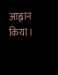आह्वान किया।